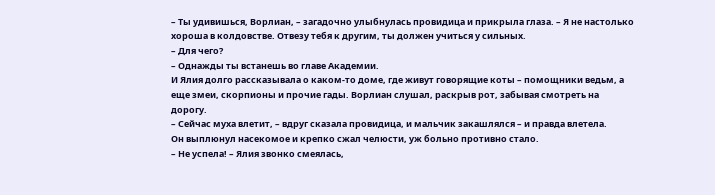– Ты удивишься, Ворлиан, – загадочно улыбнулась провидица и прикрыла глаза. – Я не настолько хороша в колдовстве. Отвезу тебя к другим, ты должен учиться у сильных.
– Для чего?
– Однажды ты встанешь во главе Академии.
И Ялия долго рассказывала о каком-то доме, где живут говорящие коты – помощники ведьм, а еще змеи, скорпионы и прочие гады. Ворлиан слушал, раскрыв рот, забывая смотреть на дорогу.
– Сейчас муха влетит, – вдруг сказала провидица, и мальчик закашлялся – и правда влетела.
Он выплюнул насекомое и крепко сжал челюсти, уж больно противно стало.
– Не успела! – Ялия звонко смеялась,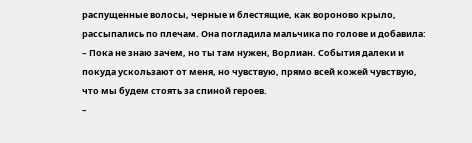распущенные волосы, черные и блестящие, как вороново крыло, рассыпались по плечам. Она погладила мальчика по голове и добавила:
– Пока не знаю зачем, но ты там нужен, Ворлиан. События далеки и покуда ускользают от меня, но чувствую, прямо всей кожей чувствую, что мы будем стоять за спиной героев.
–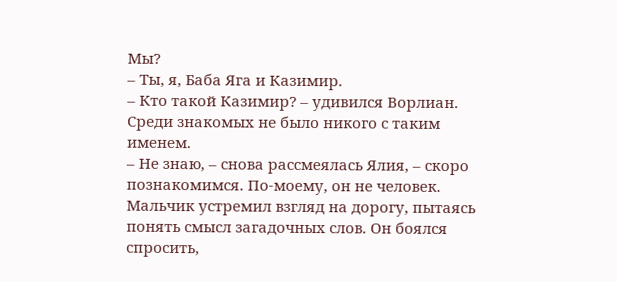Мы?
– Ты, я, Баба Яга и Казимир.
– Кто такой Казимир? – удивился Ворлиан. Среди знакомых не было никого с таким именем.
– Не знаю, – снова рассмеялась Ялия, – скоро познакомимся. По-моему, он не человек.
Мальчик устремил взгляд на дорогу, пытаясь понять смысл загадочных слов. Он боялся спросить,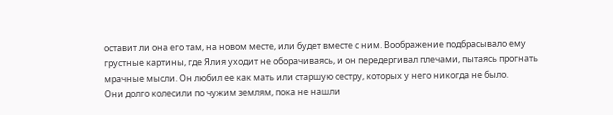оставит ли она его там, на новом месте, или будет вместе с ним. Воображение подбрасывало ему грустные картины, где Ялия уходит не оборачиваясь, и он передергивал плечами, пытаясь прогнать мрачные мысли. Он любил ее как мать или старшую сестру, которых у него никогда не было.
Они долго колесили по чужим землям, пока не нашли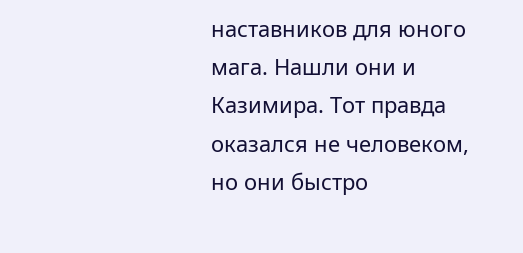наставников для юного мага. Нашли они и Казимира. Тот правда оказался не человеком, но они быстро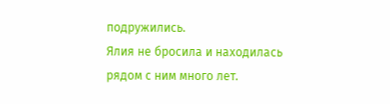подружились.
Ялия не бросила и находилась рядом с ним много лет.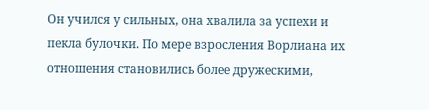Он учился у сильных, она хвалила за успехи и пекла булочки. По мере взросления Ворлиана их отношения становились более дружескими,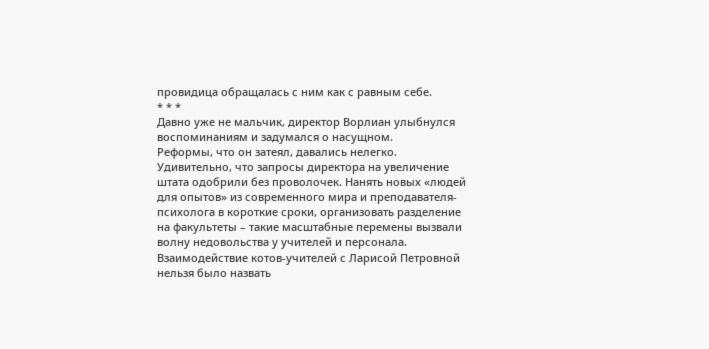провидица обращалась с ним как с равным себе.
* * *
Давно уже не мальчик, директор Ворлиан улыбнулся воспоминаниям и задумался о насущном.
Реформы, что он затеял, давались нелегко. Удивительно, что запросы директора на увеличение штата одобрили без проволочек. Нанять новых «людей для опытов» из современного мира и преподавателя-психолога в короткие сроки, организовать разделение на факультеты – такие масштабные перемены вызвали волну недовольства у учителей и персонала. Взаимодействие котов-учителей с Ларисой Петровной нельзя было назвать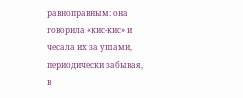равноправным: она говорила «кис-кис» и чесала их за ушами, периодически забывая, в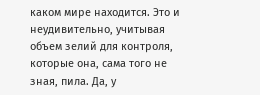каком мире находится. Это и неудивительно, учитывая объем зелий для контроля, которые она, сама того не зная, пила. Да, у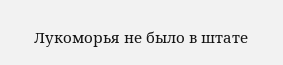Лукоморья не было в штате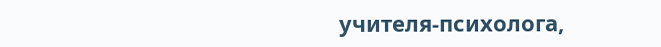учителя-психолога,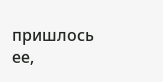пришлось ее,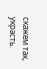скажем так, украсть.